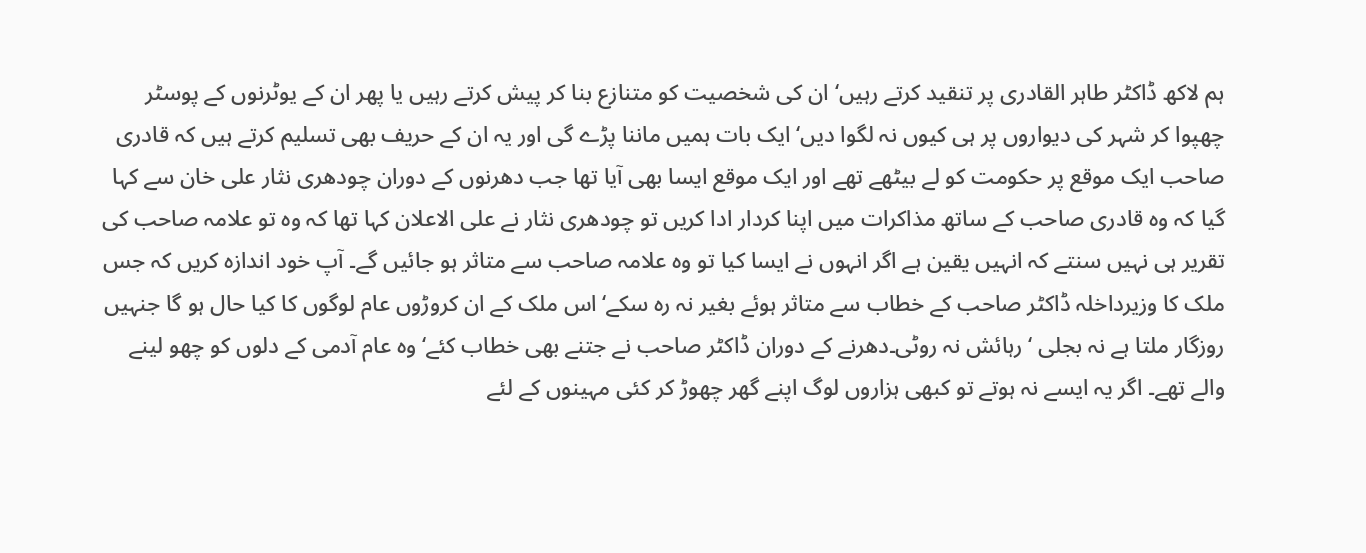ہم لاکھ ڈاکٹر طاہر القادری پر تنقید کرتے رہیں‘ ان کی شخصیت کو متنازع بنا کر پیش کرتے رہیں یا پھر ان کے یوٹرنوں کے پوسٹر چھپوا کر شہر کی دیواروں پر ہی کیوں نہ لگوا دیں‘ ایک بات ہمیں ماننا پڑے گی اور یہ ان کے حریف بھی تسلیم کرتے ہیں کہ قادری صاحب ایک موقع پر حکومت کو لے بیٹھے تھے اور ایک موقع ایسا بھی آیا تھا جب دھرنوں کے دوران چودھری نثار علی خان سے کہا گیا کہ وہ قادری صاحب کے ساتھ مذاکرات میں اپنا کردار ادا کریں تو چودھری نثار نے علی الاعلان کہا تھا کہ وہ تو علامہ صاحب کی تقریر ہی نہیں سنتے کہ انہیں یقین ہے اگر انہوں نے ایسا کیا تو وہ علامہ صاحب سے متاثر ہو جائیں گے۔ آپ خود اندازہ کریں کہ جس ملک کا وزیرداخلہ ڈاکٹر صاحب کے خطاب سے متاثر ہوئے بغیر نہ رہ سکے‘ اس ملک کے ان کروڑوں عام لوگوں کا کیا حال ہو گا جنہیں روزگار ملتا ہے نہ بجلی ‘ رہائش نہ روٹی۔دھرنے کے دوران ڈاکٹر صاحب نے جتنے بھی خطاب کئے‘ وہ عام آدمی کے دلوں کو چھو لینے والے تھے۔ اگر یہ ایسے نہ ہوتے تو کبھی ہزاروں لوگ اپنے گھر چھوڑ کر کئی مہینوں کے لئے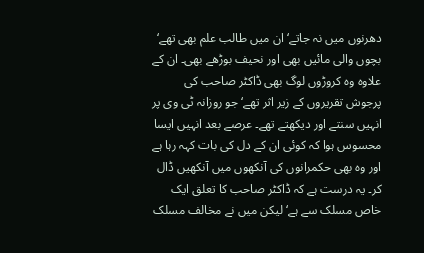دھرنوں میں نہ جاتے‘ ان میں طالب علم بھی تھے‘ بچوں والی مائیں بھی اور نحیف بوڑھے بھی۔ ان کے علاوہ وہ کروڑوں لوگ بھی ڈاکٹر صاحب کی پرجوش تقریروں کے زیر اثر تھے‘ جو روزانہ ٹی وی پر انہیں سنتے اور دیکھتے تھے۔ عرصے بعد انہیں ایسا محسوس ہوا کہ کوئی ان کے دل کی بات کہہ رہا ہے اور وہ بھی حکمرانوں کی آنکھوں میں آنکھیں ڈال کر۔ یہ درست ہے کہ ڈاکٹر صاحب کا تعلق ایک خاص مسلک سے ہے‘ لیکن میں نے مخالف مسلک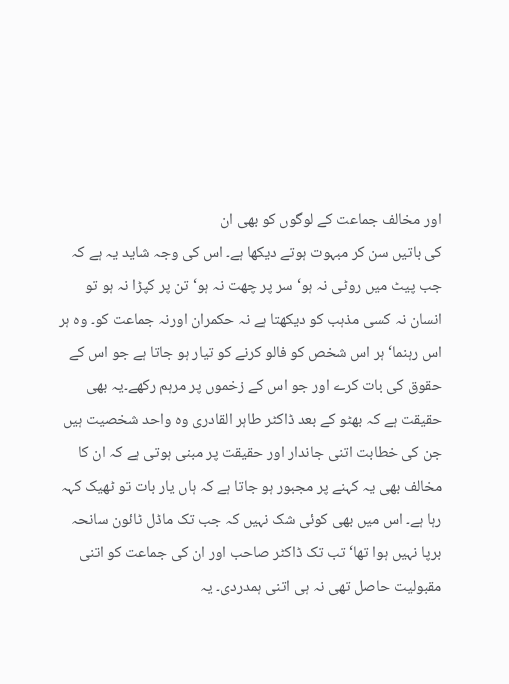اور مخالف جماعت کے لوگوں کو بھی ان
کی باتیں سن کر مبہوت ہوتے دیکھا ہے۔ اس کی وجہ شاید یہ ہے کہ جب پیٹ میں روٹی نہ ہو‘ سر پر چھت نہ ہو‘تن پر کپڑا نہ ہو تو انسان نہ کسی مذہب کو دیکھتا ہے نہ حکمران اورنہ جماعت کو۔ وہ ہر اس رہنما‘ ہر اس شخص کو فالو کرنے کو تیار ہو جاتا ہے جو اس کے حقوق کی بات کرے اور جو اس کے زخموں پر مرہم رکھے۔یہ بھی حقیقت ہے کہ بھٹو کے بعد ڈاکٹر طاہر القادری وہ واحد شخصیت ہیں جن کی خطابت اتنی جاندار اور حقیقت پر مبنی ہوتی ہے کہ ان کا مخالف بھی یہ کہنے پر مجبور ہو جاتا ہے کہ ہاں یار بات تو ٹھیک کہہ رہا ہے۔ اس میں بھی کوئی شک نہیں کہ جب تک ماڈل ٹائون سانحہ برپا نہیں ہوا تھا‘ تب تک ڈاکٹر صاحب اور ان کی جماعت کو اتنی مقبولیت حاصل تھی نہ ہی اتنی ہمدردی۔ یہ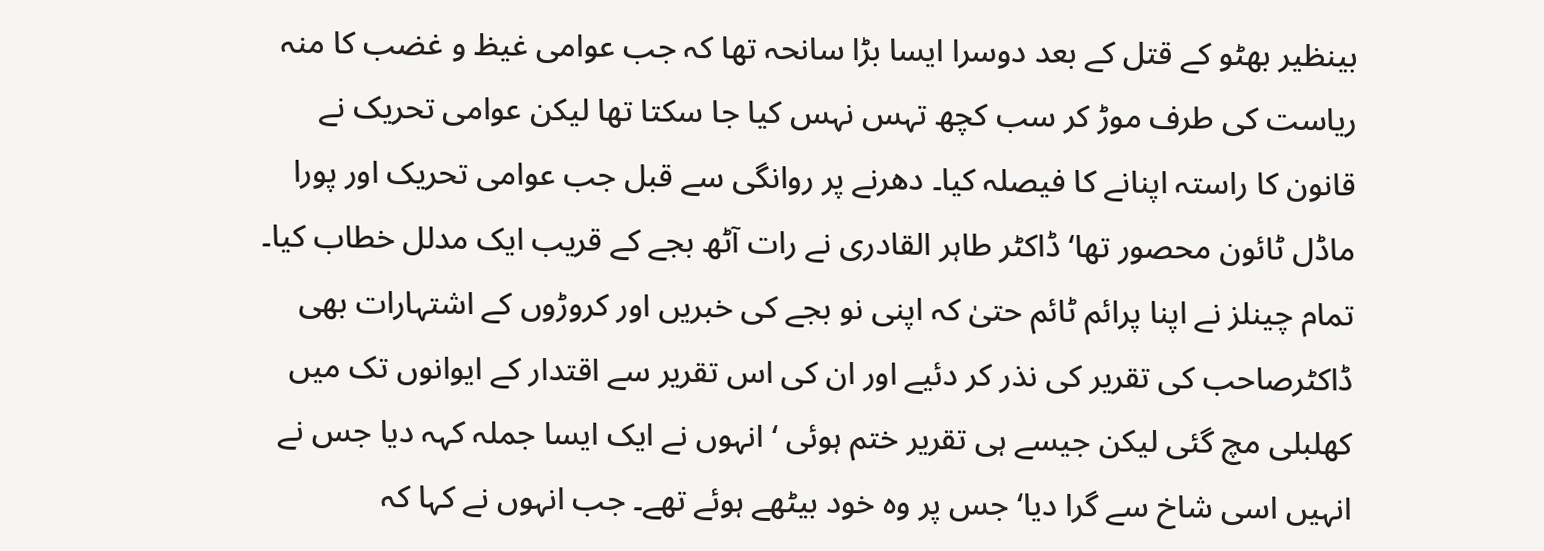بینظیر بھٹو کے قتل کے بعد دوسرا ایسا بڑا سانحہ تھا کہ جب عوامی غیظ و غضب کا منہ ریاست کی طرف موڑ کر سب کچھ تہس نہس کیا جا سکتا تھا لیکن عوامی تحریک نے قانون کا راستہ اپنانے کا فیصلہ کیا۔ دھرنے پر روانگی سے قبل جب عوامی تحریک اور پورا ماڈل ٹائون محصور تھا‘ ڈاکٹر طاہر القادری نے رات آٹھ بجے کے قریب ایک مدلل خطاب کیا۔ تمام چینلز نے اپنا پرائم ٹائم حتیٰ کہ اپنی نو بجے کی خبریں اور کروڑوں کے اشتہارات بھی ڈاکٹرصاحب کی تقریر کی نذر کر دئیے اور ان کی اس تقریر سے اقتدار کے ایوانوں تک میں کھلبلی مچ گئی لیکن جیسے ہی تقریر ختم ہوئی ‘ انہوں نے ایک ایسا جملہ کہہ دیا جس نے انہیں اسی شاخ سے گرا دیا‘ جس پر وہ خود بیٹھے ہوئے تھے۔ جب انہوں نے کہا کہ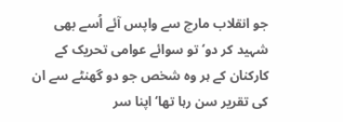جو انقلاب مارچ سے واپس آئے اُسے بھی شہید کر دو‘ تو سوائے عوامی تحریک کے کارکنان کے ہر وہ شخص جو دو گھنٹے سے ان کی تقریر سن رہا تھا‘ اپنا سر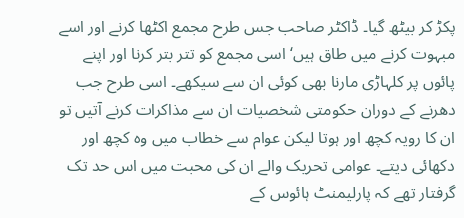پکڑ کر بیٹھ گیا۔ ڈاکٹر صاحب جس طرح مجمع اکٹھا کرنے اور اسے مبہوت کرنے میں طاق ہیں‘ اسی مجمع کو تتر بتر کرنا اور اپنے پائوں پر کلہاڑی مارنا بھی کوئی ان سے سیکھے۔ اسی طرح جب دھرنے کے دوران حکومتی شخصیات ان سے مذاکرات کرنے آتیں تو ان کا رویہ کچھ اور ہوتا لیکن عوام سے خطاب میں وہ کچھ اور دکھائی دیتے۔ عوامی تحریک والے ان کی محبت میں اس حد تک گرفتار تھے کہ پارلیمنٹ ہائوس کے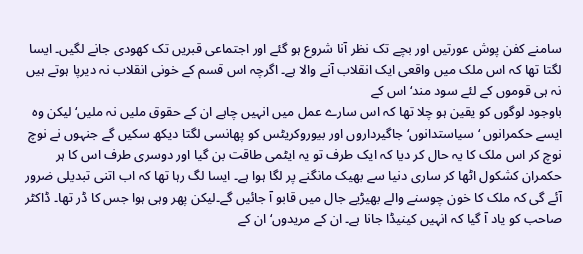سامنے کفن پوش عورتیں اور بچے تک نظر آنا شروع ہو گئے اور اجتماعی قبریں تک کھودی جانے لگیں۔ ایسا لگتا تھا کہ اس ملک میں واقعی ایک انقلاب آنے والا ہے۔ اگرچہ اس قسم کے خونی انقلاب نہ دیرپا ہوتے ہیں نہ ہی قوموں کے لئے سود مند‘ اس کے
باوجود لوگوں کو یقین ہو چلا تھا کہ اس سارے عمل میں انہیں چاہے ان کے حقوق ملیں نہ ملیں‘ لیکن وہ ایسے حکمرانوں ‘سیاستدانوں‘ جاگیرداروں اور بیوروکریٹس کو پھانسی لگتا دیکھ سکیں گے جنہوں نے نوچ نوچ کر اس ملک کا یہ حال کر دیا کہ ایک طرف تو یہ ایٹمی طاقت بن گیا اور دوسری طرف اس کا ہر حکمران کشکول اٹھا کر ساری دنیا سے بھیک مانگنے پر لگا ہوا ہے۔ ایسا لگ رہا تھا کہ اب اتنی تبدیلی ضرور آئے گی کہ ملک کا خون چوسنے والے بھیڑیے جال میں قابو آ جائیں گے۔لیکن پھر وہی ہوا جس کا ڈر تھا۔ ڈاکٹر صاحب کو یاد آ گیا کہ انہیں کینیڈا جانا ہے۔ ان کے مریدوں‘ ان کے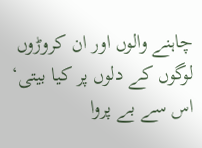چاہنے والوں اور ان کروڑوں لوگوں کے دلوں پر کیا بیتی‘ اس سے بے پروا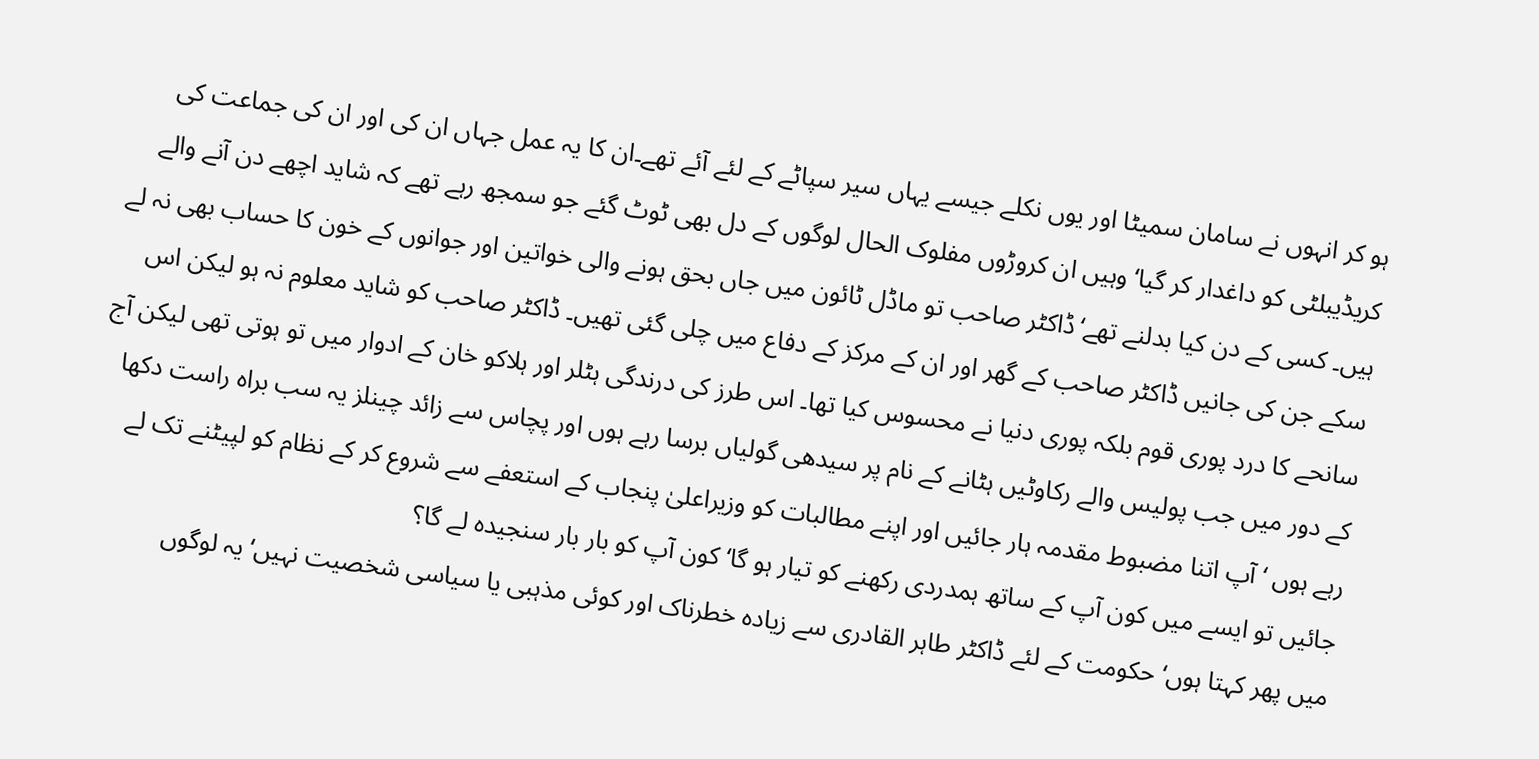ہو کر انہوں نے سامان سمیٹا اور یوں نکلے جیسے یہاں سیر سپاٹے کے لئے آئے تھے۔ان کا یہ عمل جہاں ان کی اور ان کی جماعت کی کریڈیبلٹی کو داغدار کر گیا‘ وہیں ان کروڑوں مفلوک الحال لوگوں کے دل بھی ٹوٹ گئے جو سمجھ رہے تھے کہ شاید اچھے دن آنے والے ہیں۔ کسی کے دن کیا بدلنے تھے‘ڈاکٹر صاحب تو ماڈل ٹائون میں جاں بحق ہونے والی خواتین اور جوانوں کے خون کا حساب بھی نہ لے سکے جن کی جانیں ڈاکٹر صاحب کے گھر اور ان کے مرکز کے دفاع میں چلی گئی تھیں۔ ڈاکٹر صاحب کو شاید معلوم نہ ہو لیکن اس سانحے کا درد پوری قوم بلکہ پوری دنیا نے محسوس کیا تھا۔ اس طرز کی درندگی ہٹلر اور ہلاکو خان کے ادوار میں تو ہوتی تھی لیکن آج کے دور میں جب پولیس والے رکاوٹیں ہٹانے کے نام پر سیدھی گولیاں برسا رہے ہوں اور پچاس سے زائد چینلز یہ سب براہ راست دکھا رہے ہوں ‘ آپ اتنا مضبوط مقدمہ ہار جائیں اور اپنے مطالبات کو وزیراعلیٰ پنجاب کے استعفے سے شروع کر کے نظام کو لپیٹنے تک لے جائیں تو ایسے میں کون آپ کے ساتھ ہمدردی رکھنے کو تیار ہو گا‘ کون آپ کو بار بار سنجیدہ لے گا؟
میں پھر کہتا ہوں‘ حکومت کے لئے ڈاکٹر طاہر القادری سے زیادہ خطرناک اور کوئی مذہبی یا سیاسی شخصیت نہیں‘ یہ لوگوں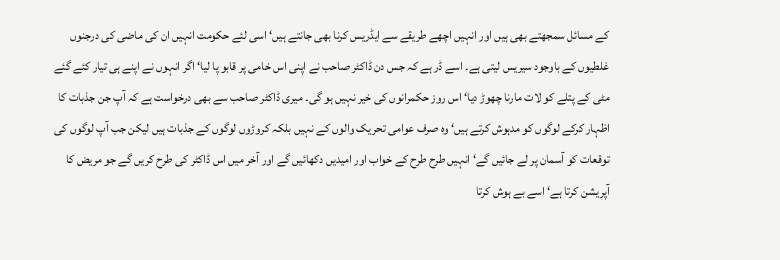کے مسائل سمجھتے بھی ہیں اور انہیں اچھے طریقے سے ایڈریس کرنا بھی جانتے ہیں‘ اسی لئے حکومت انہیں ان کی ماضی کی درجنوں غلطیوں کے باوجود سیریس لیتی ہے۔ اسے ڈر ہے کہ جس دن ڈاکٹر صاحب نے اپنی اس خامی پر قابو پا لیا‘ اگر انہوں نے اپنے ہی تیار کئے گئے مٹی کے پتلے کو لات مارنا چھوڑ دیا‘ اس روز حکمرانوں کی خیر نہیں ہو گی۔ میری ڈاکٹر صاحب سے بھی درخواست ہے کہ آپ جن جذبات کا اظہار کرکے لوگوں کو مدہوش کرتے ہیں‘ وہ صرف عوامی تحریک والوں کے نہیں بلکہ کروڑوں لوگوں کے جذبات ہیں لیکن جب آپ لوگوں کی توقعات کو آسمان پر لے جائیں گے‘ انہیں طرح طرح کے خواب اور امیدیں دکھائیں گے اور آخر میں اس ڈاکٹر کی طرح کریں گے جو مریض کا آپریشن کرتا ہے‘ اسے بے ہوش کرتا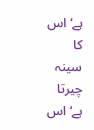ہے‘ اس کا سینہ چیرتا ہے‘ اس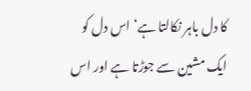کا دل باہر نکالتا ہے‘ اس دل کو ایک مشین سے جوڑتا ہے اور اس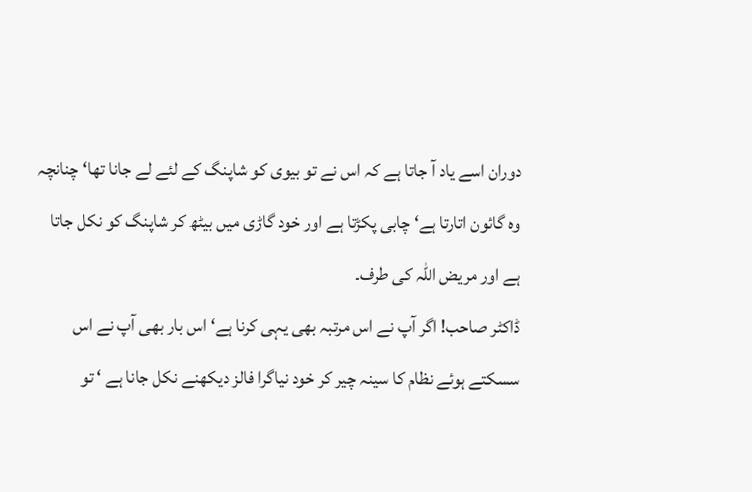دوران اسے یاد آ جاتا ہے کہ اس نے تو بیوی کو شاپنگ کے لئے لے جانا تھا‘ چنانچہ وہ گائون اتارتا ہے‘ چابی پکڑتا ہے اور خود گاڑی میں بیٹھ کر شاپنگ کو نکل جاتا ہے اور مریض اللہ کی طرف۔
ڈاکٹر صاحب! اگر آپ نے اس مرتبہ بھی یہی کرنا ہے‘ اس بار بھی آپ نے اس سسکتے ہوئے نظام کا سینہ چیر کر خود نیاگرا فالز دیکھنے نکل جانا ہے ‘ تو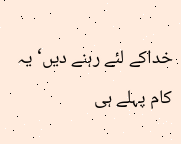خداکے لئے رہنے دیں‘ یہ کام پہلے ہی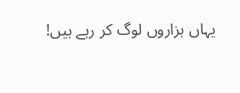یہاں ہزاروں لوگ کر رہے ہیں!